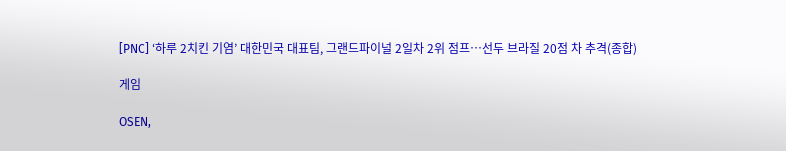[PNC] ‘하루 2치킨 기염’ 대한민국 대표팀, 그랜드파이널 2일차 2위 점프…선두 브라질 20점 차 추격(종합)

게임

OSEN,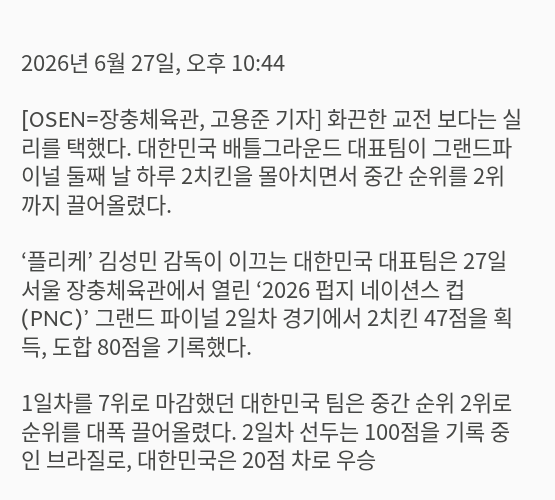2026년 6월 27일, 오후 10:44

[OSEN=장충체육관, 고용준 기자] 화끈한 교전 보다는 실리를 택했다. 대한민국 배틀그라운드 대표팀이 그랜드파이널 둘째 날 하루 2치킨을 몰아치면서 중간 순위를 2위까지 끌어올렸다.

‘플리케’ 김성민 감독이 이끄는 대한민국 대표팀은 27일 서울 장충체육관에서 열린 ‘2026 펍지 네이션스 컵(PNC)’ 그랜드 파이널 2일차 경기에서 2치킨 47점을 획득, 도합 80점을 기록했다.

1일차를 7위로 마감했던 대한민국 팀은 중간 순위 2위로 순위를 대폭 끌어올렸다. 2일차 선두는 100점을 기록 중인 브라질로, 대한민국은 20점 차로 우승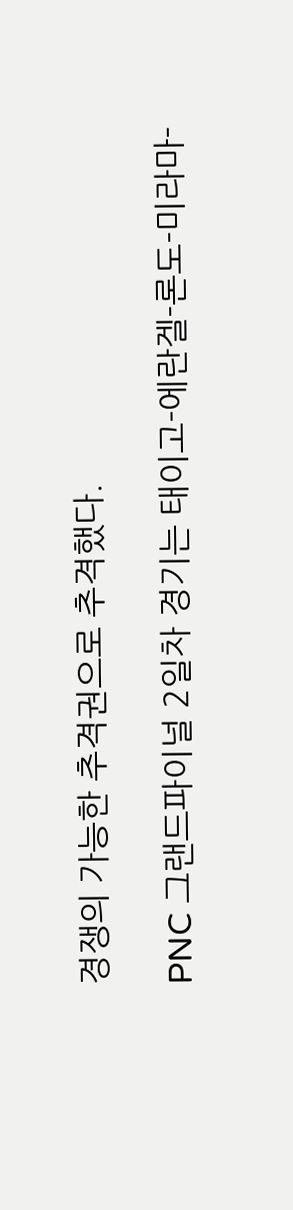경쟁의 가능한 추격권으로 추격했다.

PNC 그랜드파이널 2일차 경기는 태이고-에란겔-론도-미라마-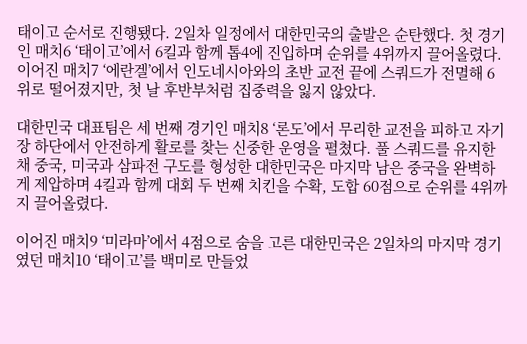태이고 순서로 진행됐다. 2일차 일정에서 대한민국의 출발은 순탄했다. 첫 경기인 매치6 ‘태이고’에서 6킬과 함께 톱4에 진입하며 순위를 4위까지 끌어올렸다. 이어진 매치7 ‘에란겔’에서 인도네시아와의 초반 교전 끝에 스쿼드가 전멸해 6위로 떨어졌지만, 첫 날 후반부처럼 집중력을 잃지 않았다.

대한민국 대표팀은 세 번째 경기인 매치8 ‘론도’에서 무리한 교전을 피하고 자기장 하단에서 안전하게 활로를 찾는 신중한 운영을 펼쳤다. 풀 스쿼드를 유지한 채 중국, 미국과 삼파전 구도를 형성한 대한민국은 마지막 남은 중국을 완벽하게 제압하며 4킬과 함께 대회 두 번째 치킨을 수확, 도합 60점으로 순위를 4위까지 끌어올렸다.

이어진 매치9 ‘미라마’에서 4점으로 숨을 고른 대한민국은 2일차의 마지막 경기였던 매치10 ‘태이고’를 백미로 만들었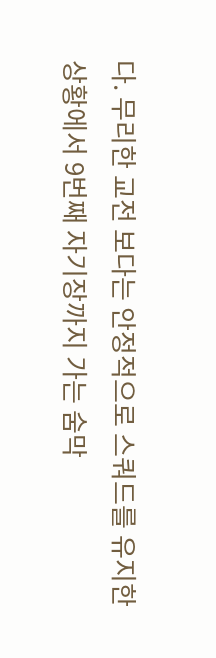다. 무리한 교전 보다는 안정적으로 스쿼드를 유지한 상황에서 9번째 자기장까지 가는 숨막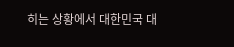히는 상황에서 대한민국 대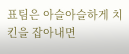표팀은 아슬아슬하게 치킨을 잡아내면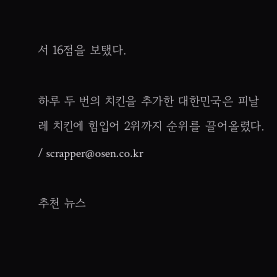서 16점을 보탰다.

하루 두 번의 치킨을 추가한 대한민국은 피날레 치킨에 힘입어 2위까지 순위를 끌어올렸다. / scrapper@osen.co.kr

추천 뉴스